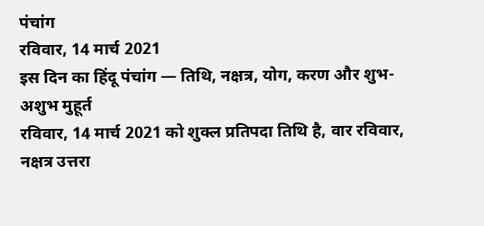पंचांग
रविवार, 14 मार्च 2021
इस दिन का हिंदू पंचांग — तिथि, नक्षत्र, योग, करण और शुभ-अशुभ मुहूर्त
रविवार, 14 मार्च 2021 को शुक्ल प्रतिपदा तिथि है, वार रविवार, नक्षत्र उत्तरा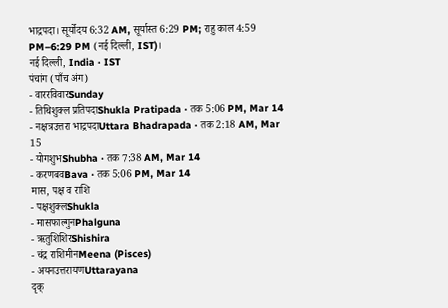भाद्रपदा। सूर्योदय 6:32 AM, सूर्यास्त 6:29 PM; राहु काल 4:59 PM–6:29 PM (नई दिल्ली, IST)।
नई दिल्ली, India · IST
पंचांग (पाँच अंग)
- वाररविवारSunday
- तिथिशुक्ल प्रतिपदाShukla Pratipada · तक 5:06 PM, Mar 14
- नक्षत्रउत्तरा भाद्रपदाUttara Bhadrapada · तक 2:18 AM, Mar 15
- योगशुभShubha · तक 7:38 AM, Mar 14
- करणबवBava · तक 5:06 PM, Mar 14
मास, पक्ष व राशि
- पक्षशुक्लShukla
- मासफाल्गुनPhalguna
- ऋतुशिशिरShishira
- चंद्र राशिमीनMeena (Pisces)
- अयनउत्तरायणUttarayana
दृक्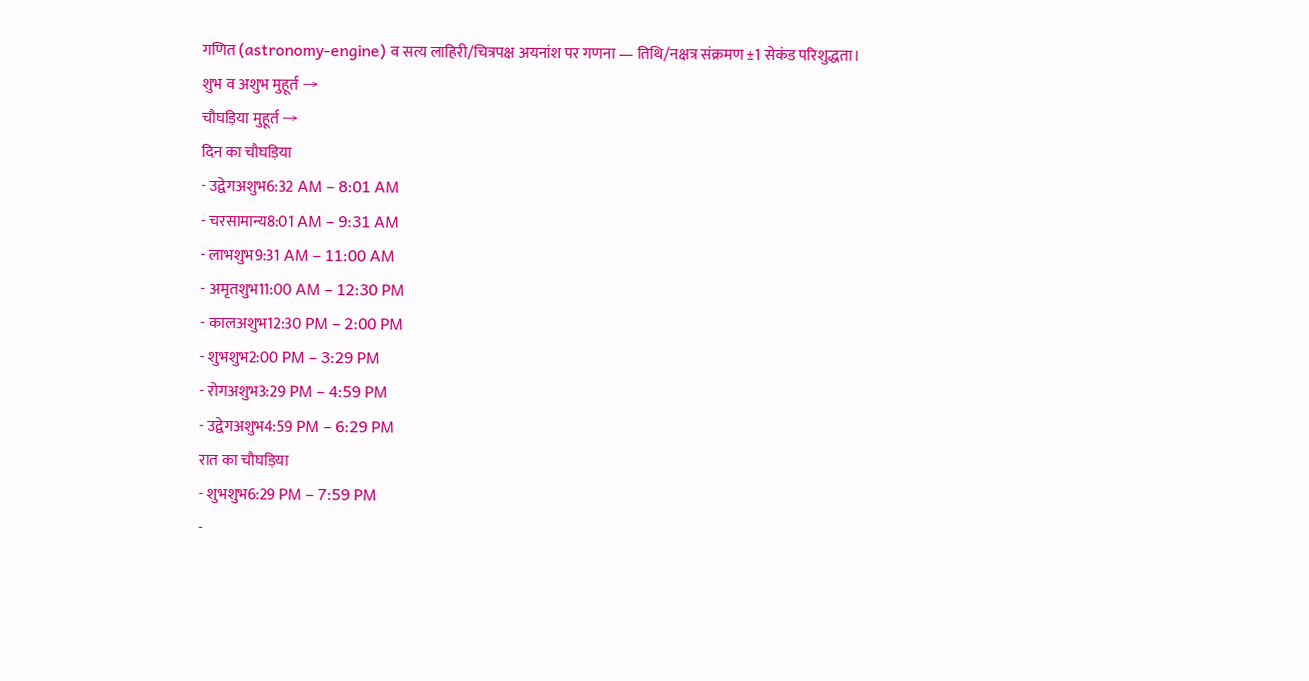गणित (astronomy-engine) व सत्य लाहिरी/चित्रपक्ष अयनांश पर गणना — तिथि/नक्षत्र संक्रमण ±1 सेकंड परिशुद्धता।
शुभ व अशुभ मुहूर्त →
चौघड़िया मुहूर्त →
दिन का चौघड़िया
- उद्वेगअशुभ6:32 AM – 8:01 AM
- चरसामान्य8:01 AM – 9:31 AM
- लाभशुभ9:31 AM – 11:00 AM
- अमृतशुभ11:00 AM – 12:30 PM
- कालअशुभ12:30 PM – 2:00 PM
- शुभशुभ2:00 PM – 3:29 PM
- रोगअशुभ3:29 PM – 4:59 PM
- उद्वेगअशुभ4:59 PM – 6:29 PM
रात का चौघड़िया
- शुभशुभ6:29 PM – 7:59 PM
-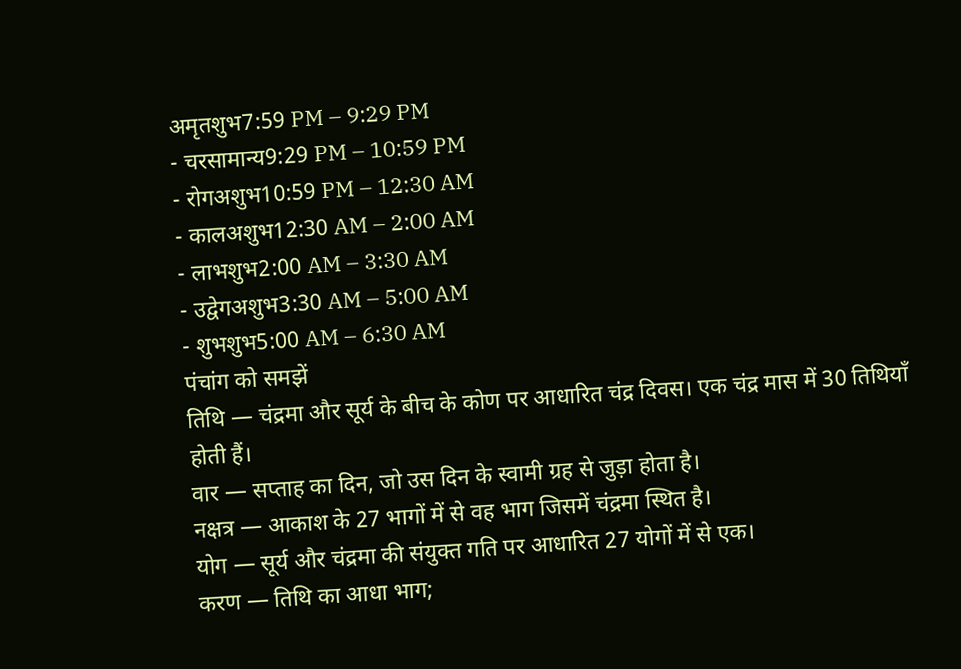अमृतशुभ7:59 PM – 9:29 PM
- चरसामान्य9:29 PM – 10:59 PM
- रोगअशुभ10:59 PM – 12:30 AM
- कालअशुभ12:30 AM – 2:00 AM
- लाभशुभ2:00 AM – 3:30 AM
- उद्वेगअशुभ3:30 AM – 5:00 AM
- शुभशुभ5:00 AM – 6:30 AM
पंचांग को समझें
तिथि — चंद्रमा और सूर्य के बीच के कोण पर आधारित चंद्र दिवस। एक चंद्र मास में 30 तिथियाँ होती हैं।
वार — सप्ताह का दिन, जो उस दिन के स्वामी ग्रह से जुड़ा होता है।
नक्षत्र — आकाश के 27 भागों में से वह भाग जिसमें चंद्रमा स्थित है।
योग — सूर्य और चंद्रमा की संयुक्त गति पर आधारित 27 योगों में से एक।
करण — तिथि का आधा भाग;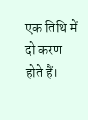एक तिथि में दो करण होते हैं।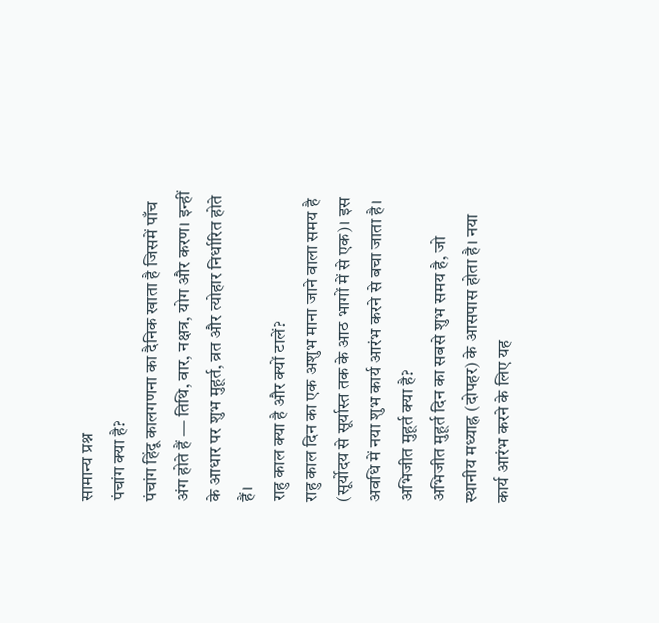सामान्य प्रश्न
पंचांग क्या है?
पंचांग हिंदू कालगणना का दैनिक खाता है जिसमें पाँच अंग होते हैं — तिथि, वार, नक्षत्र, योग और करण। इन्हीं के आधार पर शुभ मुहूर्त, व्रत और त्योहार निर्धारित होते हैं।
राहु काल क्या है और क्यों टालें?
राहु काल दिन का एक अशुभ माना जाने वाला समय है (सूर्योदय से सूर्यास्त तक के आठ भागों में से एक)। इस अवधि में नया शुभ कार्य आरंभ करने से बचा जाता है।
अभिजीत मुहूर्त क्या है?
अभिजीत मुहूर्त दिन का सबसे शुभ समय है, जो स्थानीय मध्याह्न (दोपहर) के आसपास होता है। नया कार्य आरंभ करने के लिए यह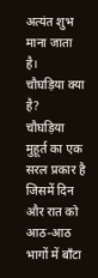अत्यंत शुभ माना जाता है।
चौघड़िया क्या है?
चौघड़िया मुहूर्त का एक सरल प्रकार है जिसमें दिन और रात को आठ-आठ भागों में बाँटा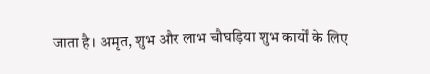जाता है। अमृत, शुभ और लाभ चौघड़िया शुभ कार्यों के लिए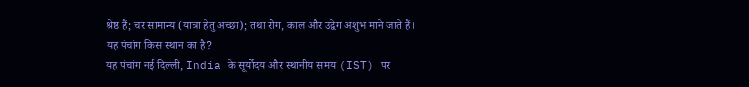श्रेष्ठ हैं; चर सामान्य (यात्रा हेतु अच्छा); तथा रोग, काल और उद्वेग अशुभ माने जाते हैं।
यह पंचांग किस स्थान का है?
यह पंचांग नई दिल्ली, India के सूर्योदय और स्थानीय समय (IST) पर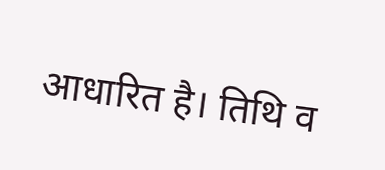आधारित है। तिथि व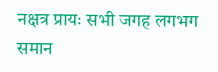नक्षत्र प्रायः सभी जगह लगभग समान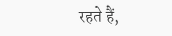रहते हैं,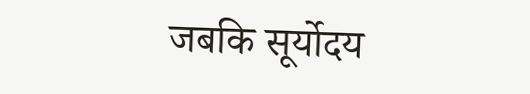जबकि सूर्योदय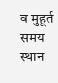व मुहूर्त समय स्थान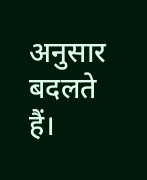अनुसार बदलते हैं।